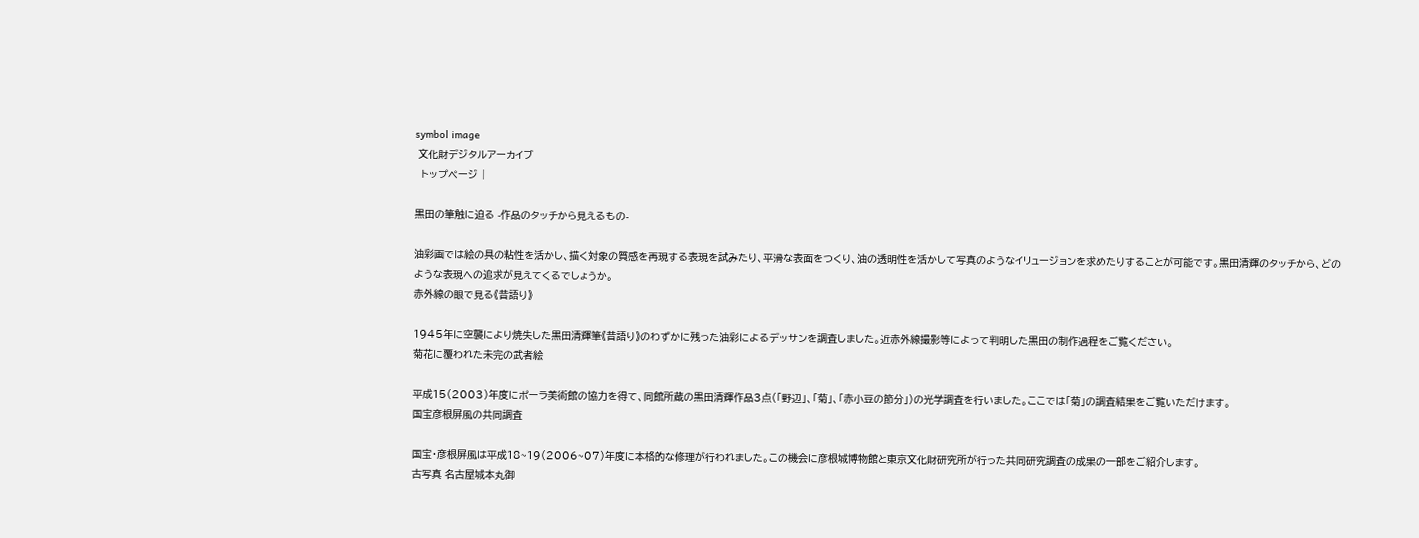symbol image
 文化財デジタルアーカイブ
  トップページ |

黒田の筆触に迫る -作品のタッチから見えるもの-

油彩画では絵の具の粘性を活かし、描く対象の質感を再現する表現を試みたり、平滑な表面をつくり、油の透明性を活かして写真のようなイリュージョンを求めたりすることが可能です。黒田清輝のタッチから、どのような表現への追求が見えてくるでしょうか。
赤外線の眼で見る《昔語り》

1945年に空襲により焼失した黒田清輝筆《昔語り》のわずかに残った油彩によるデッサンを調査しました。近赤外線撮影等によって判明した黒田の制作過程をご覧ください。
菊花に覆われた未完の武者絵

平成15(2003)年度にポーラ美術館の協力を得て、同館所蔵の黒田清輝作品3点(「野辺」、「菊」、「赤小豆の節分」)の光学調査を行いました。ここでは「菊」の調査結果をご覧いただけます。
国宝彦根屏風の共同調査

国宝・彦根屏風は平成18~19(2006~07)年度に本格的な修理が行われました。この機会に彦根城博物館と東京文化財研究所が行った共同研究調査の成果の一部をご紹介します。
古写真 名古屋城本丸御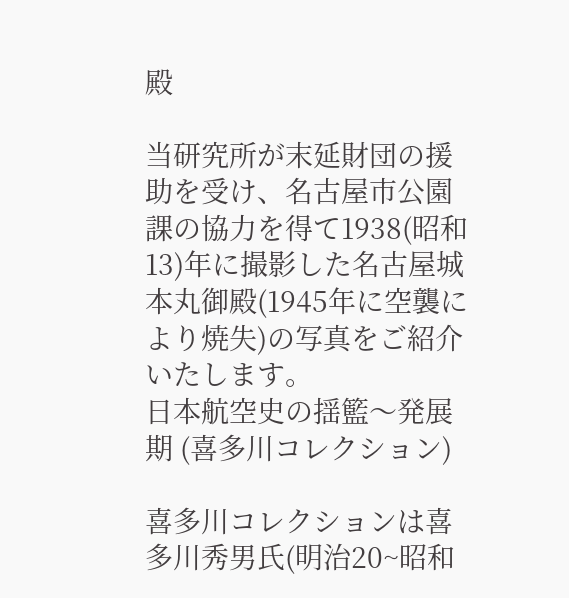殿

当研究所が末延財団の援助を受け、名古屋市公園課の協力を得て1938(昭和13)年に撮影した名古屋城本丸御殿(1945年に空襲により焼失)の写真をご紹介いたします。
日本航空史の揺籃〜発展期 (喜多川コレクション)

喜多川コレクションは喜多川秀男氏(明治20~昭和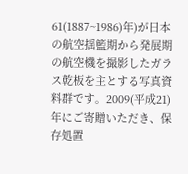61(1887~1986)年)が日本の航空揺籃期から発展期の航空機を撮影したガラス乾板を主とする写真資料群です。2009(平成21)年にご寄贈いただき、保存処置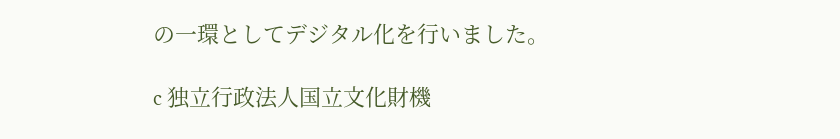の一環としてデジタル化を行いました。

c 独立行政法人国立文化財機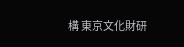構 東京文化財研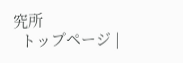究所
  トップページ |